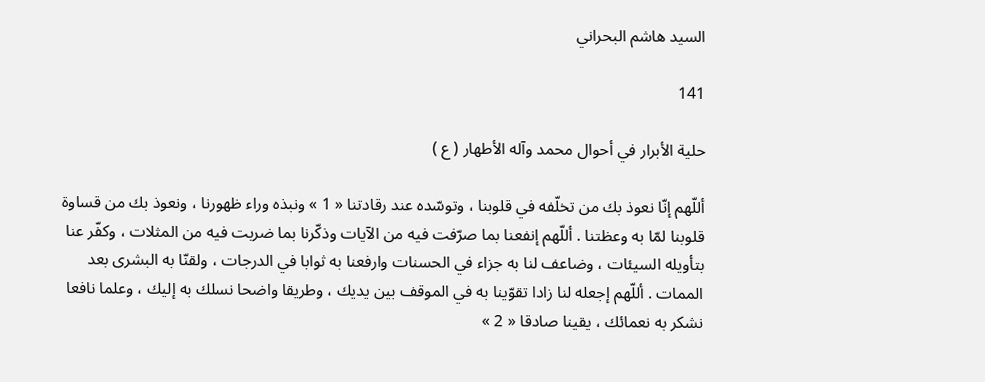السيد هاشم البحراني

141

حلية الأبرار في أحوال محمد وآله الأطهار ( ع )

أللّهم إنّا نعوذ بك من تخلّفه في قلوبنا ، وتوسّده عند رقادتنا « 1 » ونبذه وراء ظهورنا ، ونعوذ بك من قساوة قلوبنا لمّا به وعظتنا . أللّهم إنفعنا بما صرّفت فيه من الآيات وذكّرنا بما ضربت فيه من المثلات ، وكفّر عنا بتأويله السيئات ، وضاعف لنا به جزاء في الحسنات وارفعنا به ثوابا في الدرجات ، ولقنّا به البشرى بعد الممات . أللّهم إجعله لنا زادا تقوّينا به في الموقف بين يديك ، وطريقا واضحا نسلك به إليك ، وعلما نافعا نشكر به نعمائك ، يقينا صادقا « 2 »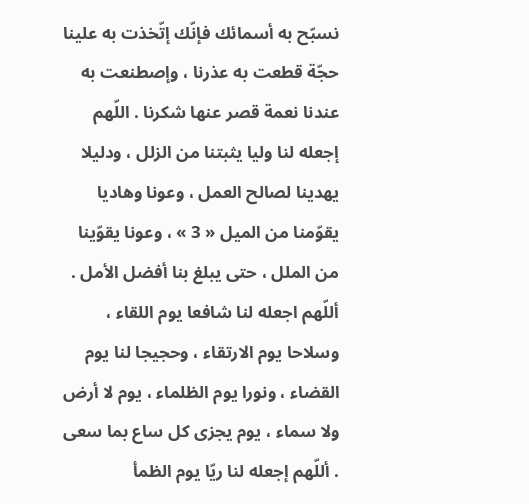نسبّح به أسمائك فإنّك إتّخذت به علينا حجّة قطعت به عذرنا ، وإصطنعت به عندنا نعمة قصر عنها شكرنا . اللّهم إجعله لنا وليا يثبتنا من الزلل ، ودليلا يهدينا لصالح العمل ، وعونا وهاديا يقوّمنا من الميل « 3 » ، وعونا يقوّينا من الملل ، حتى يبلغ بنا أفضل الأمل . أللّهم اجعله لنا شافعا يوم اللقاء ، وسلاحا يوم الارتقاء ، وحجيجا لنا يوم القضاء ، ونورا يوم الظلماء ، يوم لا أرض ولا سماء ، يوم يجزى كل ساع بما سعى . أللّهم إجعله لنا ريّا يوم الظمأ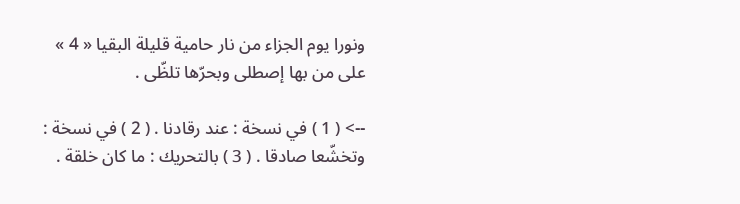ونورا يوم الجزاء من نار حامية قليلة البقيا « 4 » على من بها إصطلى وبحرّها تلظّى .

--> ( 1 ) في نسخة : عند رقادنا . ( 2 ) في نسخة : وتخشّعا صادقا . ( 3 ) بالتحريك : ما كان خلقة .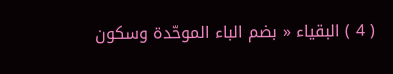( 4 ) البقياء « بضم الباء الموحّدة وسكون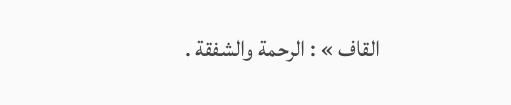القاف » : الرحمة والشفقة .